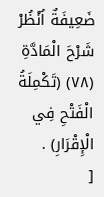ضَعِيفَةٌ اُنْظُرْ شَرْحَ الْمَادَّةِ (٧٨) (تَكْمِلَةُ الْفَتْحِ فِي الْإِقْرَارِ) .
[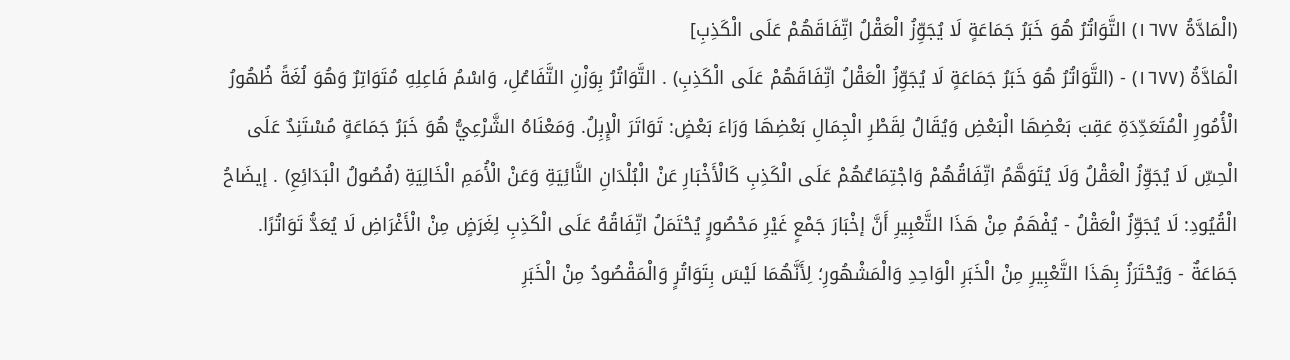(الْمَادَّةُ ١٦٧٧) التَّوَاتُرُ هُوَ خَبَرُ جَمَاعَةٍ لَا يُجَوِّزُ الْعَقْلُ اتِّفَاقَهُمْ عَلَى الْكَذِبِ]
الْمَادَّةُ (١٦٧٧) - (التَّوَاتُرُ هُوَ خَبَرُ جَمَاعَةٍ لَا يُجَوِّزُ الْعَقْلُ اتِّفَاقَهُمْ عَلَى الْكَذِبِ) . التَّوَاتُرُ بِوَزْنِ التَّفَاعُلِ، وَاسْمُ فَاعِلِهِ مُتَوَاتِرٌ وَهُوَ لُغَةً ظُهُورُ الْأُمُورِ الْمُتَعَدِّدَةِ عَقِبَ بَعْضِهَا الْبَعْضِ وَيُقَالُ لِقَطْرِ الْجِمَالِ بَعْضِهَا وَرَاءَ بَعْضٍ: تَوَاتَرَ الْإِبِلُ. وَمَعْنَاهُ الشَّرْعِيُّ هُوَ خَبَرُ جَمَاعَةٍ مُسْتَنِدٌ عَلَى الْحِسِّ لَا يُجَوِّزُ الْعَقْلُ وَلَا يُتَوَهَّمُ اتِّفَاقُهُمْ وَاجْتِمَاعُهُمْ عَلَى الْكَذِبِ كَالْأَخْبَارِ عَنْ الْبُلْدَانِ النَّائِيَةِ وَعَنْ الْأُمَمِ الْخَالِيَةِ (فُصُولُ الْبَدَائِعِ) . إيضَاحُ الْقُيُودِ: لَا يُجَوِّزُ الْعَقْلُ - يُفْهَمُ مِنْ هَذَا التَّعْبِيرِ أَنَّ إخْبَارَ جَمْعٍ غَيْرِ مَحْصُورٍ يُحْتَمَلُ اتِّفَاقُهُ عَلَى الْكَذِبِ لِغَرَضٍ مِنْ الْأَغْرَاضِ لَا يُعَدُّ تَوَاتُرًا. جَمَاعَةٌ - وَيُحْتَرَزُ بِهَذَا التَّعْبِيرِ مِنْ الْخَبَرِ الْوَاحِدِ وَالْمَشْهُورِ؛ لِأَنَّهُمَا لَيْسَ بِتَوَاتُرٍ وَالْمَقْصُودُ مِنْ الْخَبَرِ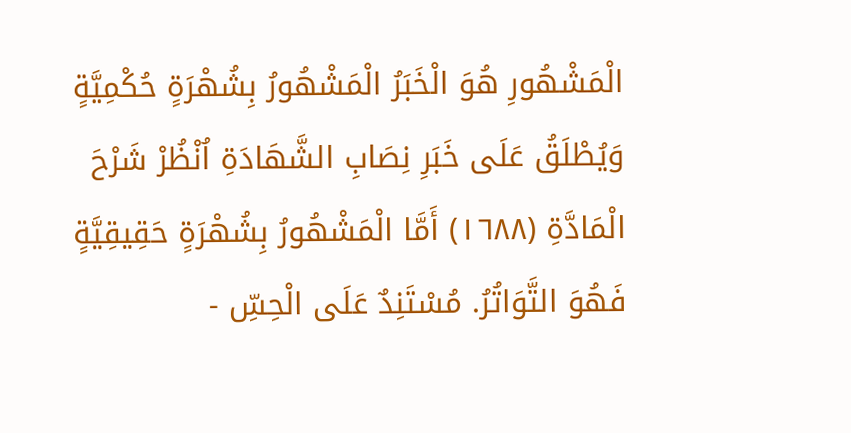الْمَشْهُورِ هُوَ الْخَبَرُ الْمَشْهُورُ بِشُهْرَةٍ حُكْمِيَّةٍ وَيُطْلَقُ عَلَى خَبَرِ نِصَابِ الشَّهَادَةِ اُنْظُرْ شَرْحَ الْمَادَّةِ (١٦٨٨) أَمَّا الْمَشْهُورُ بِشُهْرَةٍ حَقِيقِيَّةٍ فَهُوَ التَّوَاتُرُ. مُسْتَنِدٌ عَلَى الْحِسِّ -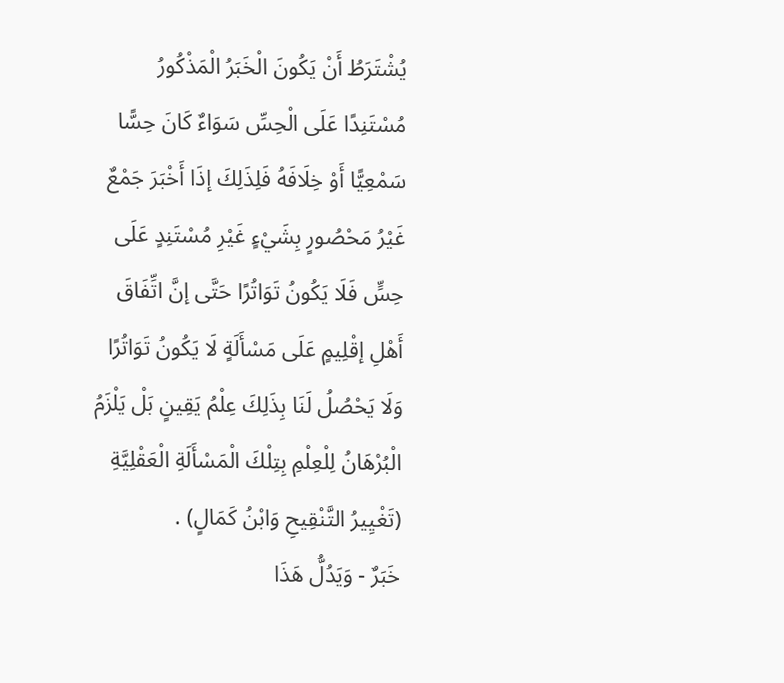يُشْتَرَطُ أَنْ يَكُونَ الْخَبَرُ الْمَذْكُورُ مُسْتَنِدًا عَلَى الْحِسِّ سَوَاءٌ كَانَ حِسًّا سَمْعِيًّا أَوْ خِلَافَهُ فَلِذَلِكَ إذَا أَخْبَرَ جَمْعٌ غَيْرُ مَحْصُورٍ بِشَيْءٍ غَيْرِ مُسْتَنِدٍ عَلَى حِسٍّ فَلَا يَكُونُ تَوَاتُرًا حَتَّى إنَّ اتِّفَاقَ أَهْلِ إقْلِيمٍ عَلَى مَسْأَلَةٍ لَا يَكُونُ تَوَاتُرًا وَلَا يَحْصُلُ لَنَا بِذَلِكَ عِلْمُ يَقِينٍ بَلْ يَلْزَمُ الْبُرْهَانُ لِلْعِلْمِ بِتِلْكَ الْمَسْأَلَةِ الْعَقْلِيَّةِ (تَغْيِيرُ التَّنْقِيحِ وَابْنُ كَمَالٍ) .
خَبَرٌ - وَيَدُلُّ هَذَا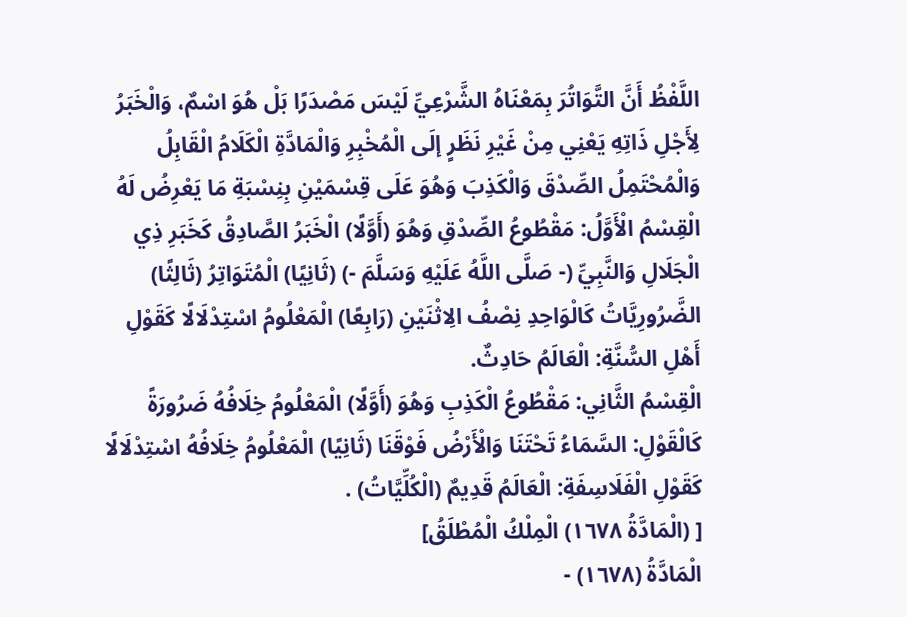اللَّفْظُ أَنَّ التَّوَاتُرَ بِمَعْنَاهُ الشَّرْعِيِّ لَيْسَ مَصْدَرًا بَلْ هُوَ اسْمٌ، وَالْخَبَرُ لِأَجْلِ ذَاتِهِ يَعْنِي مِنْ غَيْرِ نَظَرٍ إلَى الْمُخْبِرِ وَالْمَادَّةِ الْكَلَامُ الْقَابِلُ وَالْمُحْتَمِلُ الصِّدْقَ وَالْكَذِبَ وَهُوَ عَلَى قِسْمَيْنِ بِنِسْبَةِ مَا يَعْرِضُ لَهُ الْقِسْمُ الْأَوَّلُ: مَقْطُوعُ الصِّدْقِ وَهُوَ (أَوَّلًا) الْخَبَرُ الصَّادِقُ كَخَبَرِ ذِي الْجَلَالِ وَالنَّبِيِّ (- صَلَّى اللَّهُ عَلَيْهِ وَسَلَّمَ -) (ثَانِيًا) الْمُتَوَاتِرُ (ثَالِثًا) الضَّرُورِيَّاتُ كَالْوَاحِدِ نِصْفُ الِاثْنَيْنِ (رَابِعًا) الْمَعْلُومُ اسْتِدْلَالًا كَقَوْلِ أَهْلِ السُّنَّةِ: الْعَالَمُ حَادِثٌ.
الْقِسْمُ الثَّانِي: مَقْطُوعُ الْكَذِبِ وَهُوَ (أَوَّلًا) الْمَعْلُومُ خِلَافُهُ ضَرُورَةً كَالْقَوْلِ: السَّمَاءُ تَحْتَنَا وَالْأَرْضُ فَوْقَنَا (ثَانِيًا) الْمَعْلُومُ خِلَافُهُ اسْتِدْلَالًا كَقَوْلِ الْفَلَاسِفَةِ: الْعَالَمُ قَدِيمٌ (الْكُلِّيَّاتُ) .
[ (الْمَادَّةُ ١٦٧٨) الْمِلْكُ الْمُطْلَقُ]
الْمَادَّةُ (١٦٧٨) -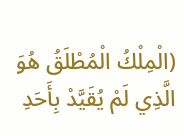(الْمِلْكُ الْمُطْلَقُ هُوَ الَّذِي لَمْ يُقَيَّدْ بِأَحَدِ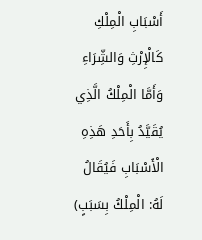أَسْبَابِ الْمِلْكِ كَالْإِرْثِ وَالشِّرَاءِ وَأَمَّا الْمِلْكُ الَّذِي يُقَيَّدُ بِأَحَدِ هَذِهِ الْأَسْبَابِ فَيُقَالُ لَهُ: الْمِلْكُ بِسَبَبٍ)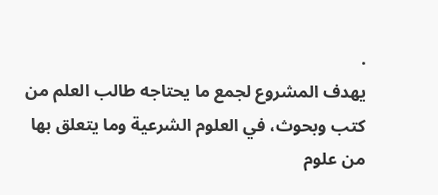.
يهدف المشروع لجمع ما يحتاجه طالب العلم من كتب وبحوث، في العلوم الشرعية وما يتعلق بها من علوم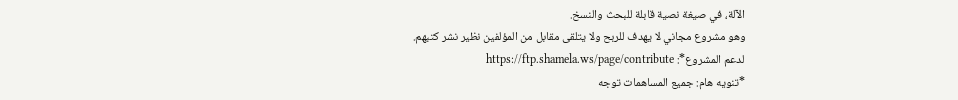الآلة، في صيغة نصية قابلة للبحث والنسخ.
وهو مشروع مجاني لا يهدف للربح ولا يتلقى مقابل من المؤلفين نظير نشر كتبهم.
لدعم المشروع*: https://ftp.shamela.ws/page/contribute
*تنويه هام: جميع المساهمات توجه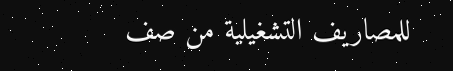للمصاريف التشغيلية من صف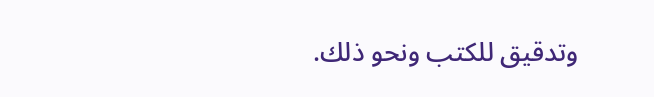وتدقيق للكتب ونحو ذلك.